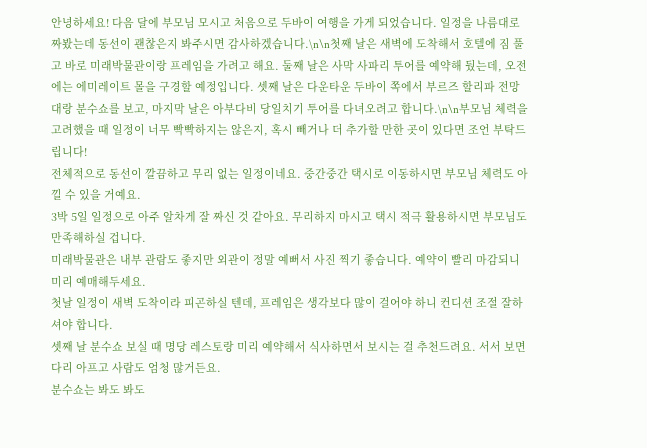안녕하세요! 다음 달에 부모님 모시고 처음으로 두바이 여행을 가게 되었습니다. 일정을 나름대로 짜봤는데 동선이 괜찮은지 봐주시면 감사하겠습니다.\n\n첫째 날은 새벽에 도착해서 호텔에 짐 풀고 바로 미래박물관이랑 프레임을 가려고 해요. 둘째 날은 사막 사파리 투어를 예약해 뒀는데, 오전에는 에미레이트 몰을 구경할 예정입니다. 셋째 날은 다운타운 두바이 쪽에서 부르즈 할리파 전망대랑 분수쇼를 보고, 마지막 날은 아부다비 당일치기 투어를 다녀오려고 합니다.\n\n부모님 체력을 고려했을 때 일정이 너무 빡빡하지는 않은지, 혹시 빼거나 더 추가할 만한 곳이 있다면 조언 부탁드립니다!
전체적으로 동선이 깔끔하고 무리 없는 일정이네요. 중간중간 택시로 이동하시면 부모님 체력도 아낄 수 있을 거예요.
3박 5일 일정으로 아주 알차게 잘 짜신 것 같아요. 무리하지 마시고 택시 적극 활용하시면 부모님도 만족해하실 겁니다.
미래박물관은 내부 관람도 좋지만 외관이 정말 예뻐서 사진 찍기 좋습니다. 예약이 빨리 마감되니 미리 예매해두세요.
첫날 일정이 새벽 도착이라 피곤하실 텐데, 프레임은 생각보다 많이 걸어야 하니 컨디션 조절 잘하셔야 합니다.
셋째 날 분수쇼 보실 때 명당 레스토랑 미리 예약해서 식사하면서 보시는 걸 추천드려요. 서서 보면 다리 아프고 사람도 엄청 많거든요.
분수쇼는 봐도 봐도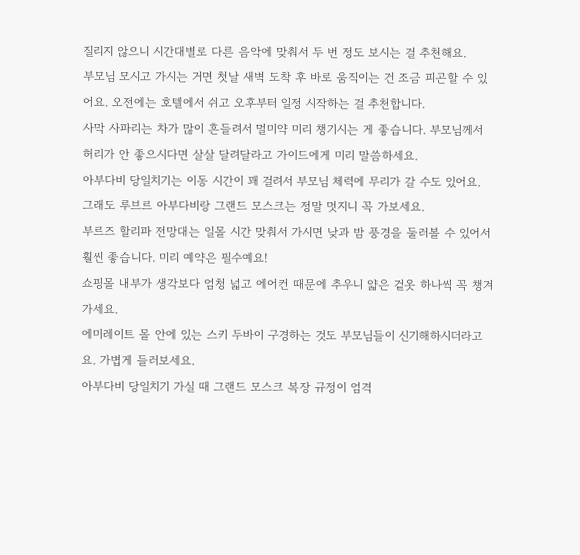질리지 않으니 시간대별로 다른 음악에 맞춰서 두 번 정도 보시는 걸 추천해요.
부모님 모시고 가시는 거면 첫날 새벽 도착 후 바로 움직이는 건 조금 피곤할 수 있어요. 오전에는 호텔에서 쉬고 오후부터 일정 시작하는 걸 추천합니다.
사막 사파리는 차가 많이 흔들려서 멀미약 미리 챙기시는 게 좋습니다. 부모님께서 허리가 안 좋으시다면 살살 달려달라고 가이드에게 미리 말씀하세요.
아부다비 당일치기는 이동 시간이 꽤 걸려서 부모님 체력에 무리가 갈 수도 있어요. 그래도 루브르 아부다비랑 그랜드 모스크는 정말 멋지니 꼭 가보세요.
부르즈 할리파 전망대는 일몰 시간 맞춰서 가시면 낮과 밤 풍경을 둘러볼 수 있어서 훨씬 좋습니다. 미리 예약은 필수예요!
쇼핑몰 내부가 생각보다 엄청 넓고 에어컨 때문에 추우니 얇은 겉옷 하나씩 꼭 챙겨가세요.
에미레이트 몰 안에 있는 스키 두바이 구경하는 것도 부모님들이 신기해하시더라고요. 가볍게 들러보세요.
아부다비 당일치기 가실 때 그랜드 모스크 복장 규정이 엄격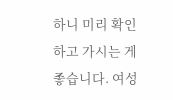하니 미리 확인하고 가시는 게 좋습니다. 여성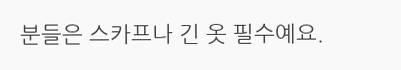분들은 스카프나 긴 옷 필수예요.